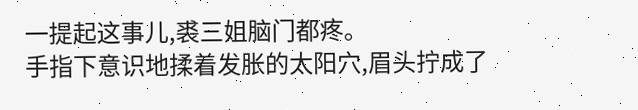一提起这事儿,裘三姐脑门都疼。
手指下意识地揉着发胀的太阳穴,眉头拧成了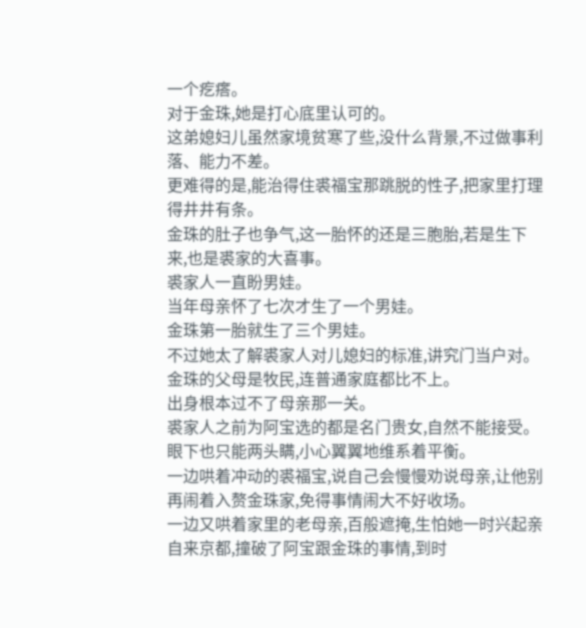一个疙瘩。
对于金珠,她是打心底里认可的。
这弟媳妇儿虽然家境贫寒了些,没什么背景,不过做事利落、能力不差。
更难得的是,能治得住裘福宝那跳脱的性子,把家里打理得井井有条。
金珠的肚子也争气,这一胎怀的还是三胞胎,若是生下来,也是裘家的大喜事。
裘家人一直盼男娃。
当年母亲怀了七次才生了一个男娃。
金珠第一胎就生了三个男娃。
不过她太了解裘家人对儿媳妇的标准,讲究门当户对。
金珠的父母是牧民,连普通家庭都比不上。
出身根本过不了母亲那一关。
裘家人之前为阿宝选的都是名门贵女,自然不能接受。
眼下也只能两头瞒,小心翼翼地维系着平衡。
一边哄着冲动的裘福宝,说自己会慢慢劝说母亲,让他别再闹着入赘金珠家,免得事情闹大不好收场。
一边又哄着家里的老母亲,百般遮掩,生怕她一时兴起亲自来京都,撞破了阿宝跟金珠的事情,到时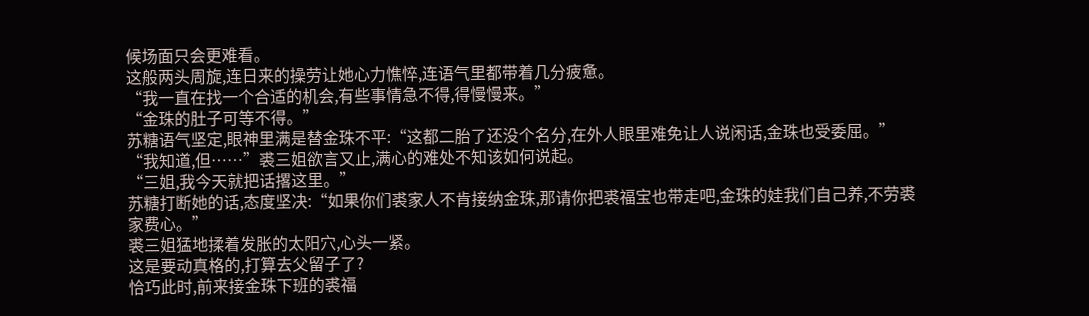候场面只会更难看。
这般两头周旋,连日来的操劳让她心力憔悴,连语气里都带着几分疲惫。
“我一直在找一个合适的机会,有些事情急不得,得慢慢来。”
“金珠的肚子可等不得。”
苏糖语气坚定,眼神里满是替金珠不平:“这都二胎了还没个名分,在外人眼里难免让人说闲话,金珠也受委屈。”
“我知道,但……”裘三姐欲言又止,满心的难处不知该如何说起。
“三姐,我今天就把话撂这里。”
苏糖打断她的话,态度坚决:“如果你们裘家人不肯接纳金珠,那请你把裘福宝也带走吧,金珠的娃我们自己养,不劳裘家费心。”
裘三姐猛地揉着发胀的太阳穴,心头一紧。
这是要动真格的,打算去父留子了?
恰巧此时,前来接金珠下班的裘福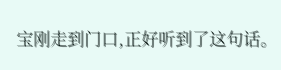宝刚走到门口,正好听到了这句话。